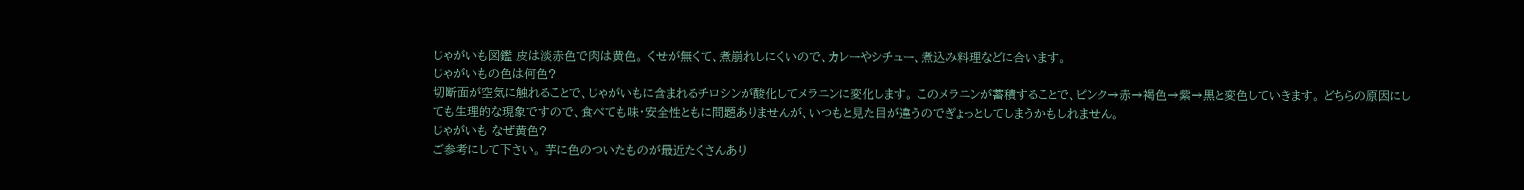じゃがいも図鑑 皮は淡赤色で肉は黄色。 くせが無くて、煮崩れしにくいので、カレーやシチュー、煮込み料理などに合います。
じゃがいもの色は何色?
切断面が空気に触れることで、じゃがいもに含まれるチロシンが酸化してメラニンに変化します。 このメラニンが蓄積することで、ピンク→赤→褐色→紫→黒と変色していきます。 どちらの原因にしても生理的な現象ですので、食べても味・安全性ともに問題ありませんが、いつもと見た目が違うのでぎょっとしてしまうかもしれません。
じゃがいも なぜ黄色?
ご参考にして下さい。 芋に色のついたものが最近たくさんあり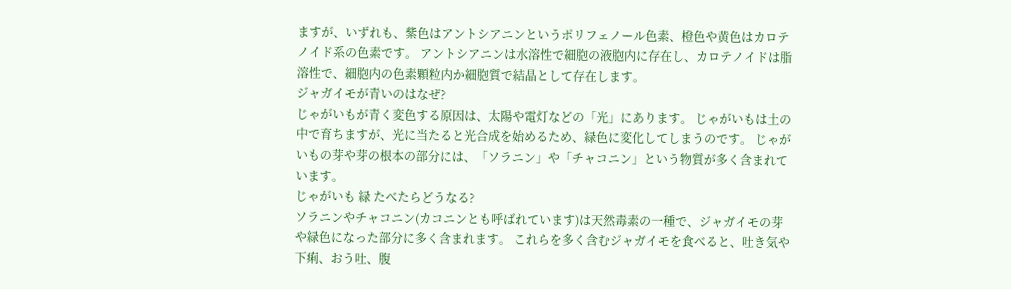ますが、いずれも、紫色はアントシアニンというポリフェノール色素、橙色や黄色はカロテノイド系の色素です。 アントシアニンは水溶性で細胞の液胞内に存在し、カロテノイドは脂溶性で、細胞内の色素顆粒内か細胞質で結晶として存在します。
ジャガイモが青いのはなぜ?
じゃがいもが青く変色する原因は、太陽や電灯などの「光」にあります。 じゃがいもは土の中で育ちますが、光に当たると光合成を始めるため、緑色に変化してしまうのです。 じゃがいもの芽や芽の根本の部分には、「ソラニン」や「チャコニン」という物質が多く含まれています。
じゃがいも 緑 たべたらどうなる?
ソラニンやチャコニン(カコニンとも呼ばれています)は天然毒素の一種で、ジャガイモの芽や緑色になった部分に多く含まれます。 これらを多く含むジャガイモを食べると、吐き気や下痢、おう吐、腹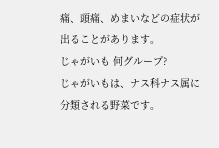痛、頭痛、めまいなどの症状が出ることがあります。
じゃがいも 何グループ?
じゃがいもは、ナス科ナス属に分類される野菜です。